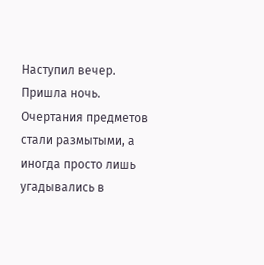Наступил вечер. Пришла ночь. Очертания предметов стали размытыми, а иногда просто лишь угадывались в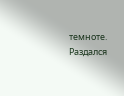темноте.
Раздался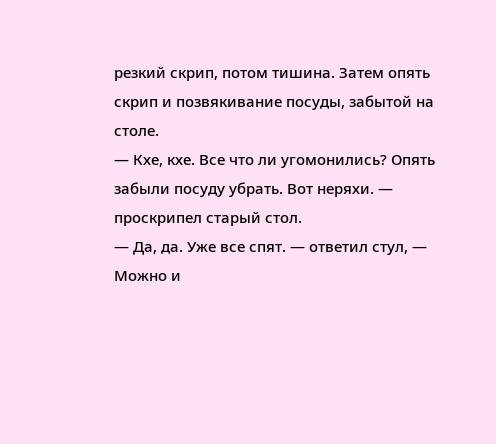резкий скрип, потом тишина. Затем опять скрип и позвякивание посуды, забытой на столе.
— Кхе, кхе. Все что ли угомонились? Опять забыли посуду убрать. Вот неряхи. — проскрипел старый стол.
— Да, да. Уже все спят. — ответил стул, — Можно и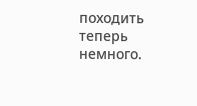походить теперь немного.